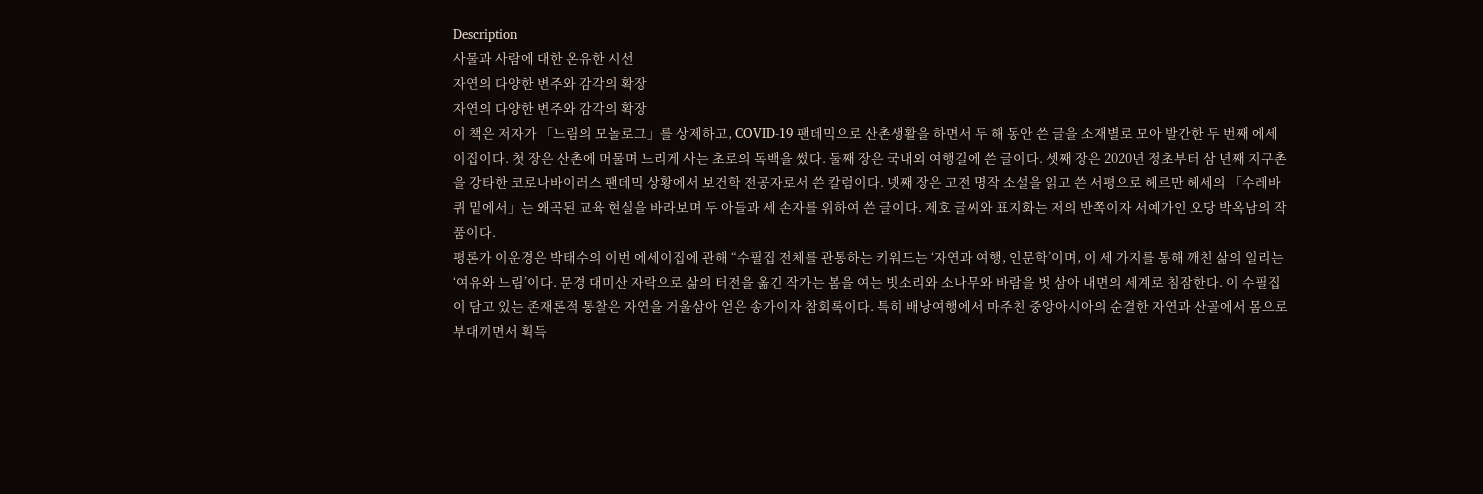Description
사물과 사람에 대한 온유한 시선
자연의 다양한 변주와 감각의 확장
자연의 다양한 변주와 감각의 확장
이 책은 저자가 「느림의 모놀로그」를 상제하고, COVID-19 팬데믹으로 산촌생활을 하면서 두 해 동안 쓴 글을 소재별로 모아 발간한 두 번째 에세이집이다. 첫 장은 산촌에 머물며 느리게 사는 초로의 독백을 썼다. 둘째 장은 국내외 여행길에 쓴 글이다. 셋째 장은 2020년 정초부터 삼 년째 지구촌을 강타한 코로나바이러스 팬데믹 상황에서 보건학 전공자로서 쓴 칼럼이다. 넷째 장은 고전 명작 소설을 읽고 쓴 서평으로 헤르만 헤세의 「수레바퀴 밑에서」는 왜곡된 교육 현실을 바라보며 두 아들과 세 손자를 위하여 쓴 글이다. 제호 글씨와 표지화는 저의 반쪽이자 서예가인 오당 박옥남의 작품이다.
평론가 이운경은 박태수의 이번 에세이집에 관해 “수필집 전체를 관통하는 키워드는 ‘자연과 여행, 인문학’이며, 이 세 가지를 통해 깨친 삶의 일리는 ‘여유와 느림’이다. 문경 대미산 자락으로 삶의 터전을 옮긴 작가는 봄을 여는 빗소리와 소나무와 바람을 벗 삼아 내면의 세계로 침잠한다. 이 수필집이 담고 있는 존재론적 통찰은 자연을 거울삼아 얻은 송가이자 참회록이다. 특히 배낭여행에서 마주친 중앙아시아의 순결한 자연과 산골에서 몸으로 부대끼면서 획득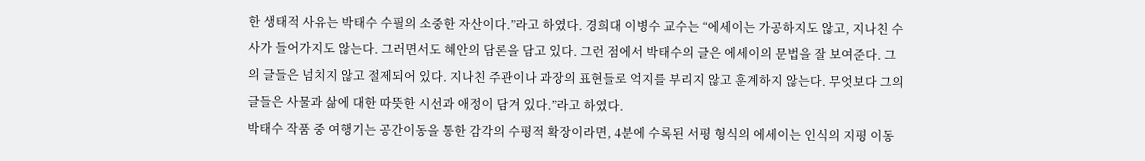한 생태적 사유는 박태수 수필의 소중한 자산이다.”라고 하였다. 경희대 이병수 교수는 “에세이는 가공하지도 않고, 지나친 수사가 들어가지도 않는다. 그러면서도 혜안의 담론을 담고 있다. 그런 점에서 박태수의 글은 에세이의 문법을 잘 보여준다. 그의 글들은 넘치지 않고 절제되어 있다. 지나친 주관이나 과장의 표현들로 억지를 부리지 않고 훈계하지 않는다. 무엇보다 그의 글들은 사물과 삶에 대한 따뜻한 시선과 애정이 담겨 있다.”라고 하였다.
박태수 작품 중 여행기는 공간이동을 통한 감각의 수평적 확장이라면, 4분에 수록된 서평 형식의 에세이는 인식의 지평 이동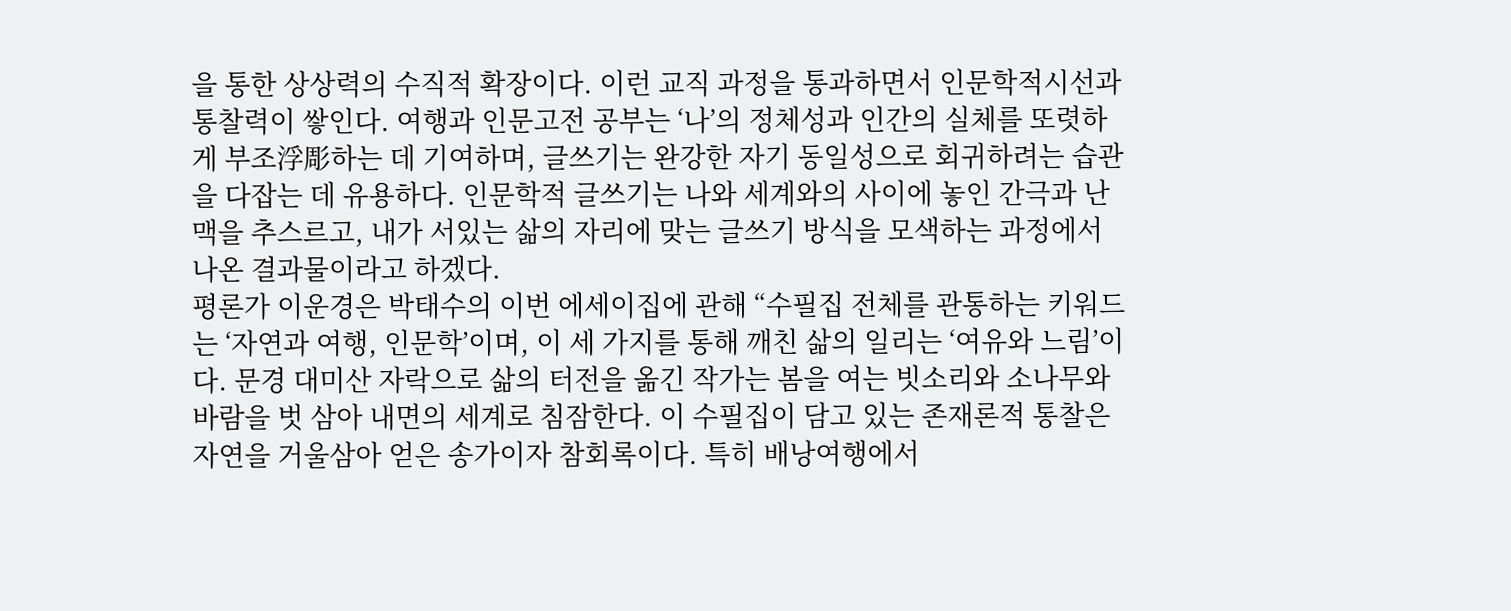을 통한 상상력의 수직적 확장이다. 이런 교직 과정을 통과하면서 인문학적시선과 통찰력이 쌓인다. 여행과 인문고전 공부는 ‘나’의 정체성과 인간의 실체를 또렷하게 부조浮彫하는 데 기여하며, 글쓰기는 완강한 자기 동일성으로 회귀하려는 습관을 다잡는 데 유용하다. 인문학적 글쓰기는 나와 세계와의 사이에 놓인 간극과 난맥을 추스르고, 내가 서있는 삶의 자리에 맞는 글쓰기 방식을 모색하는 과정에서 나온 결과물이라고 하겠다.
평론가 이운경은 박태수의 이번 에세이집에 관해 “수필집 전체를 관통하는 키워드는 ‘자연과 여행, 인문학’이며, 이 세 가지를 통해 깨친 삶의 일리는 ‘여유와 느림’이다. 문경 대미산 자락으로 삶의 터전을 옮긴 작가는 봄을 여는 빗소리와 소나무와 바람을 벗 삼아 내면의 세계로 침잠한다. 이 수필집이 담고 있는 존재론적 통찰은 자연을 거울삼아 얻은 송가이자 참회록이다. 특히 배낭여행에서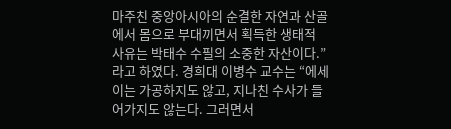마주친 중앙아시아의 순결한 자연과 산골에서 몸으로 부대끼면서 획득한 생태적 사유는 박태수 수필의 소중한 자산이다.”라고 하였다. 경희대 이병수 교수는 “에세이는 가공하지도 않고, 지나친 수사가 들어가지도 않는다. 그러면서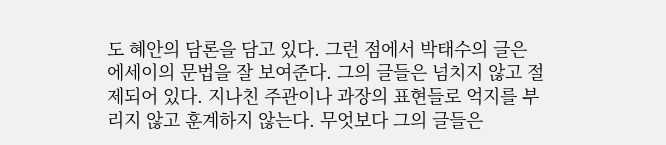도 혜안의 담론을 담고 있다. 그런 점에서 박태수의 글은 에세이의 문법을 잘 보여준다. 그의 글들은 넘치지 않고 절제되어 있다. 지나친 주관이나 과장의 표현들로 억지를 부리지 않고 훈계하지 않는다. 무엇보다 그의 글들은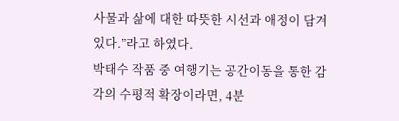사물과 삶에 대한 따뜻한 시선과 애정이 담겨 있다.”라고 하였다.
박태수 작품 중 여행기는 공간이동을 통한 감각의 수평적 확장이라면, 4분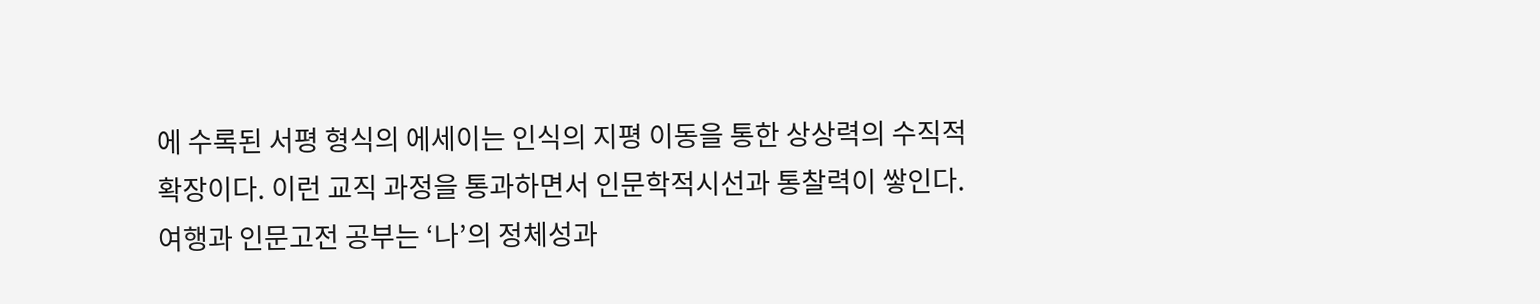에 수록된 서평 형식의 에세이는 인식의 지평 이동을 통한 상상력의 수직적 확장이다. 이런 교직 과정을 통과하면서 인문학적시선과 통찰력이 쌓인다. 여행과 인문고전 공부는 ‘나’의 정체성과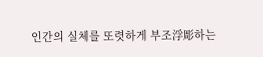인간의 실체를 또렷하게 부조浮彫하는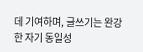데 기여하며, 글쓰기는 완강한 자기 동일성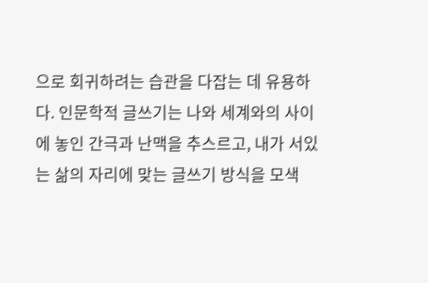으로 회귀하려는 습관을 다잡는 데 유용하다. 인문학적 글쓰기는 나와 세계와의 사이에 놓인 간극과 난맥을 추스르고, 내가 서있는 삶의 자리에 맞는 글쓰기 방식을 모색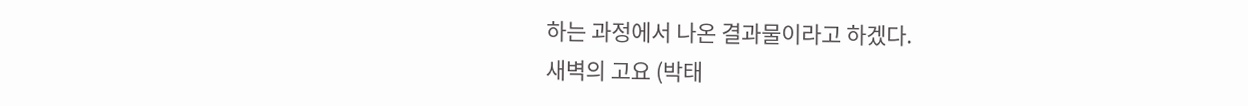하는 과정에서 나온 결과물이라고 하겠다.
새벽의 고요 (박태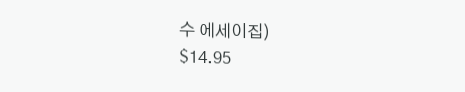수 에세이집)
$14.95